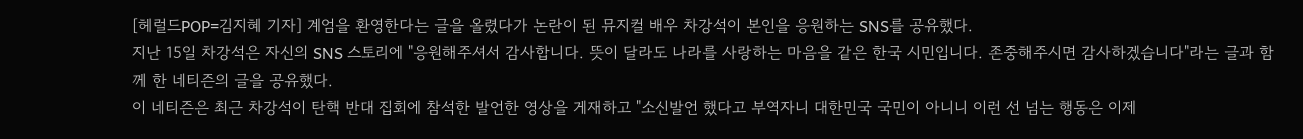[헤럴드POP=김지혜 기자] 계엄을 환영한다는 글을 올렸다가 논란이 된 뮤지컬 배우 차강석이 본인을 응원하는 SNS를 공유했다.
지난 15일 차강석은 자신의 SNS 스토리에 "응원해주셔서 감사합니다. 뜻이 달라도 나라를 사랑하는 마음을 같은 한국 시민입니다. 존중해주시면 감사하겠습니다"라는 글과 함께 한 네티즌의 글을 공유했다.
이 네티즌은 최근 차강석이 탄핵 반대 집회에 참석한 발언한 영상을 게재하고 "소신발언 했다고 부역자니 대한민국 국민이 아니니 이런 선 넘는 행동은 이제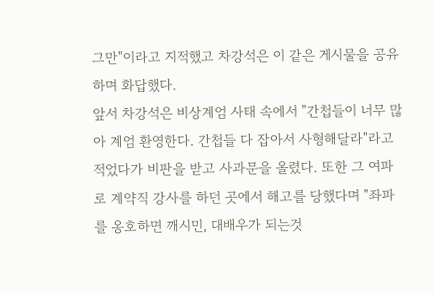그만"이라고 지적했고 차강석은 이 같은 게시물을 공유하며 화답했다.
앞서 차강석은 비상계엄 사태 속에서 "간첩들이 너무 많아 계엄 환영한다. 간첩들 다 잡아서 사형해달라"라고 적었다가 비판을 받고 사과문을 올렸다. 또한 그 여파로 계약직 강사를 하던 곳에서 해고를 당했다며 "좌파를 옹호하면 깨시민, 대배우가 되는것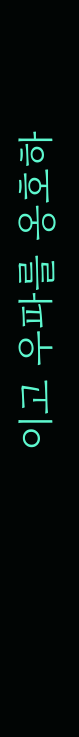이고 우파를 옹호하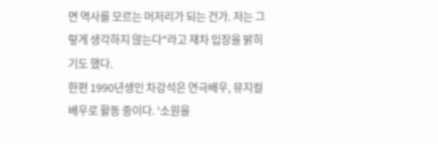면 역사를 모르는 머저리가 되는 건가. 저는 그렇게 생각하지 않는다"라고 재차 입장을 밝히기도 했다.
한편 1990년생인 차강석은 연극배우, 뮤지컬 배우로 활동 중이다. '소원을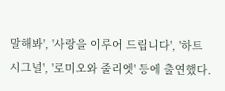말해봐', '사랑을 이루어 드립니다', '하트시그널', '로미오와 줄리엣' 등에 출연했다.